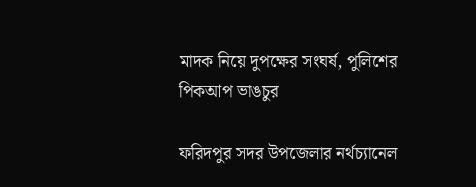মাদক নিয়ে দুপক্ষের সংঘর্ষ, পুলিশের পিকআপ ভাঙচুর

ফরিদপুর সদর উপজেলার নর্থচ্যানেল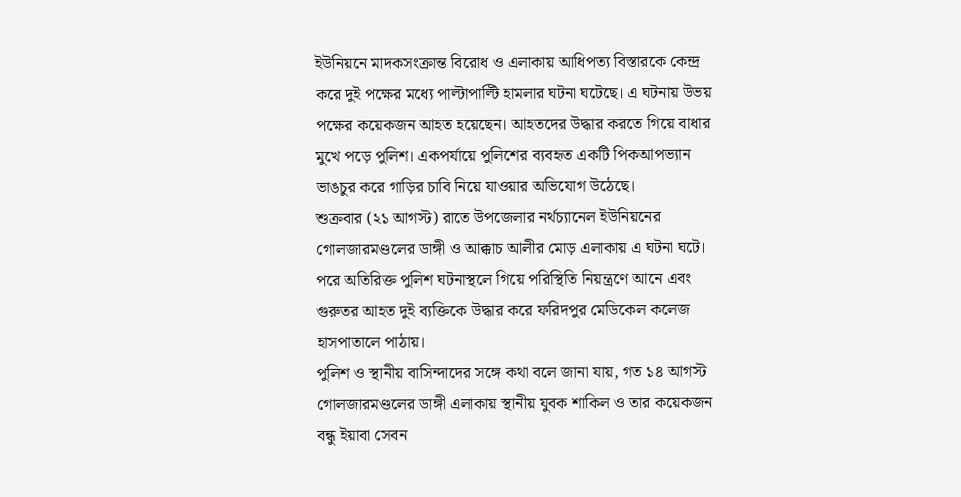ইউনিয়নে মাদকসংক্রান্ত বিরোধ ও এলাকায় আধিপত্য বিস্তারকে কেন্দ্র করে দুই পক্ষের মধ্যে পাল্টাপাল্টি হামলার ঘটনা ঘটেছে। এ ঘটনায় উভয় পক্ষের কয়েকজন আহত হয়েছেন। আহতদের উদ্ধার করতে গিয়ে বাধার মুখে পড়ে পুলিশ। একপর্যায়ে পুলিশের ব্যবহৃত একটি পিকআপভ্যান ভাঙচুর করে গাড়ির চাবি নিয়ে যাওয়ার অভিযোগ উঠেছে।
শুক্রবার (২১ আগস্ট) রাতে উপজেলার নর্থচ্যানেল ইউনিয়নের গোলজারমণ্ডলের ডাঙ্গী ও আক্কাচ আলীর মোড় এলাকায় এ ঘটনা ঘটে। পরে অতিরিক্ত পুলিশ ঘটনাস্থলে গিয়ে পরিস্থিতি নিয়ন্ত্রণে আনে এবং গুরুতর আহত দুই ব্যক্তিকে উদ্ধার করে ফরিদপুর মেডিকেল কলেজ হাসপাতালে পাঠায়।
পুলিশ ও স্থানীয় বাসিন্দাদের সঙ্গে কথা বলে জানা যায়, গত ১৪ আগস্ট গোলজারমণ্ডলের ডাঙ্গী এলাকায় স্থানীয় যুবক শাকিল ও তার কয়েকজন বন্ধু ইয়াবা সেবন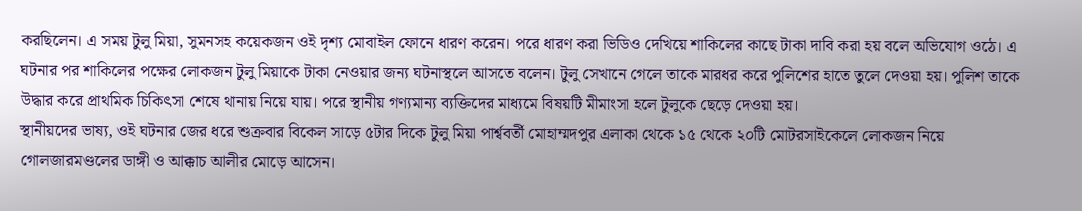করছিলেন। এ সময় টুলু মিয়া, সুমনসহ কয়েকজন ওই দৃশ্য মোবাইল ফোনে ধারণ করেন। পরে ধারণ করা ভিডিও দেখিয়ে শাকিলের কাছে টাকা দাবি করা হয় বলে অভিযোগ ওঠে। এ ঘটনার পর শাকিলের পক্ষের লোকজন টুলু মিয়াকে টাকা নেওয়ার জন্য ঘটনাস্থলে আসতে বলেন। টুলু সেখানে গেলে তাকে মারধর করে পুলিশের হাতে তুলে দেওয়া হয়। পুলিশ তাকে উদ্ধার করে প্রাথমিক চিকিৎসা শেষে থানায় নিয়ে যায়। পরে স্থানীয় গণ্যমান্য ব্যক্তিদের মাধ্যমে বিষয়টি মীমাংসা হলে টুলুকে ছেড়ে দেওয়া হয়।
স্থানীয়দের ভাষ্য, ওই ঘটনার জের ধরে শুক্রবার বিকেল সাড়ে ৫টার দিকে টুলু মিয়া পার্শ্ববর্তী মোহাম্মদপুর এলাকা থেকে ১৫ থেকে ২০টি মোটরসাইকেলে লোকজন নিয়ে গোলজারমণ্ডলের ডাঙ্গী ও আক্কাচ আলীর মোড়ে আসেন।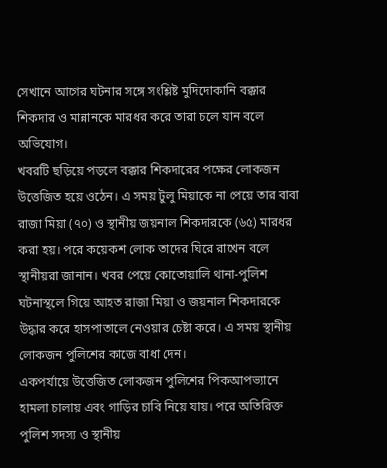সেখানে আগের ঘটনার সঙ্গে সংশ্লিষ্ট মুদিদোকানি বক্কার শিকদার ও মান্নানকে মারধর করে তারা চলে যান বলে অভিযোগ।
খবরটি ছড়িয়ে পড়লে বক্কার শিকদারের পক্ষের লোকজন উত্তেজিত হয়ে ওঠেন। এ সময় টুলু মিয়াকে না পেয়ে তার বাবা রাজা মিয়া (৭০) ও স্থানীয় জয়নাল শিকদারকে (৬৫) মারধর করা হয়। পরে কয়েকশ লোক তাদের ঘিরে রাখেন বলে স্থানীয়রা জানান। খবর পেয়ে কোতোয়ালি থানা-পুলিশ ঘটনাস্থলে গিয়ে আহত রাজা মিয়া ও জয়নাল শিকদারকে উদ্ধার করে হাসপাতালে নেওয়ার চেষ্টা করে। এ সময় স্থানীয় লোকজন পুলিশের কাজে বাধা দেন।
একপর্যায়ে উত্তেজিত লোকজন পুলিশের পিকআপভ্যানে হামলা চালায় এবং গাড়ির চাবি নিয়ে যায়। পরে অতিরিক্ত পুলিশ সদস্য ও স্থানীয়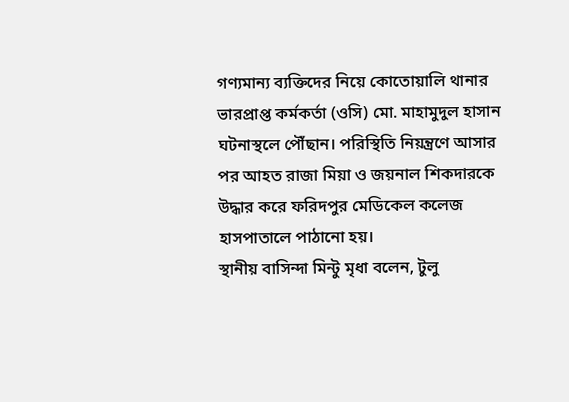গণ্যমান্য ব্যক্তিদের নিয়ে কোতোয়ালি থানার ভারপ্রাপ্ত কর্মকর্তা (ওসি) মো. মাহামুদুল হাসান ঘটনাস্থলে পৌঁছান। পরিস্থিতি নিয়ন্ত্রণে আসার পর আহত রাজা মিয়া ও জয়নাল শিকদারকে উদ্ধার করে ফরিদপুর মেডিকেল কলেজ হাসপাতালে পাঠানো হয়।
স্থানীয় বাসিন্দা মিন্টু মৃধা বলেন, টুলু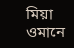মিয়া ওমানে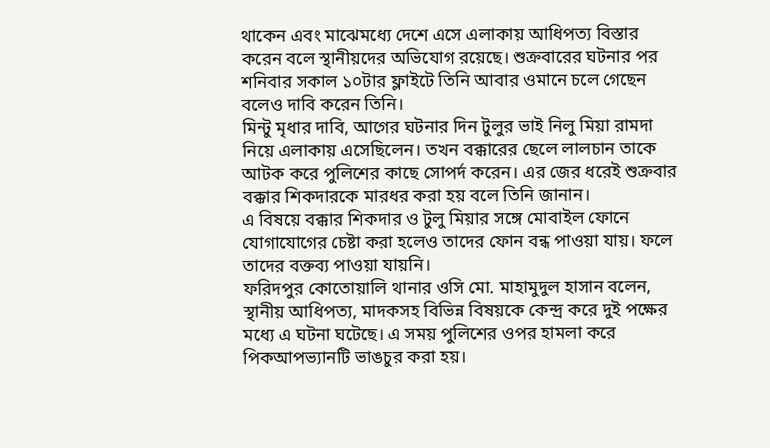থাকেন এবং মাঝেমধ্যে দেশে এসে এলাকায় আধিপত্য বিস্তার করেন বলে স্থানীয়দের অভিযোগ রয়েছে। শুক্রবারের ঘটনার পর শনিবার সকাল ১০টার ফ্লাইটে তিনি আবার ওমানে চলে গেছেন বলেও দাবি করেন তিনি।
মিন্টু মৃধার দাবি, আগের ঘটনার দিন টুলুর ভাই নিলু মিয়া রামদা নিয়ে এলাকায় এসেছিলেন। তখন বক্কারের ছেলে লালচান তাকে আটক করে পুলিশের কাছে সোপর্দ করেন। এর জের ধরেই শুক্রবার বক্কার শিকদারকে মারধর করা হয় বলে তিনি জানান।
এ বিষয়ে বক্কার শিকদার ও টুলু মিয়ার সঙ্গে মোবাইল ফোনে যোগাযোগের চেষ্টা করা হলেও তাদের ফোন বন্ধ পাওয়া যায়। ফলে তাদের বক্তব্য পাওয়া যায়নি।
ফরিদপুর কোতোয়ালি থানার ওসি মো. মাহামুদুল হাসান বলেন, স্থানীয় আধিপত্য, মাদকসহ বিভিন্ন বিষয়কে কেন্দ্র করে দুই পক্ষের মধ্যে এ ঘটনা ঘটেছে। এ সময় পুলিশের ওপর হামলা করে পিকআপভ্যানটি ভাঙচুর করা হয়।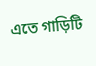এতে গাড়িটি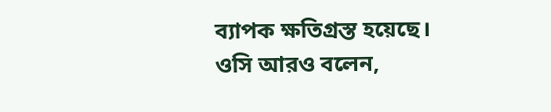ব্যাপক ক্ষতিগ্রস্ত হয়েছে।
ওসি আরও বলেন,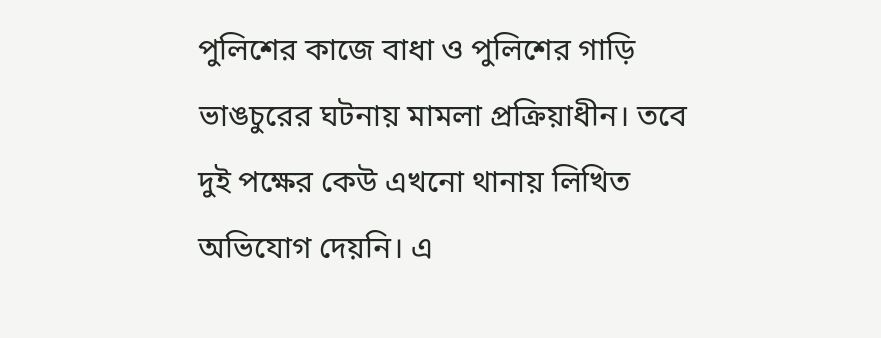পুলিশের কাজে বাধা ও পুলিশের গাড়ি ভাঙচুরের ঘটনায় মামলা প্রক্রিয়াধীন। তবে দুই পক্ষের কেউ এখনো থানায় লিখিত অভিযোগ দেয়নি। এ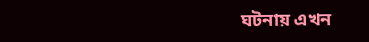ঘটনায় এখন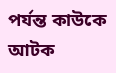পর্যন্ত কাউকে আটক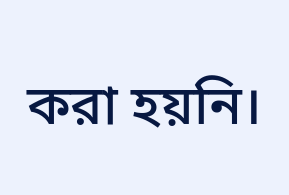করা হয়নি।